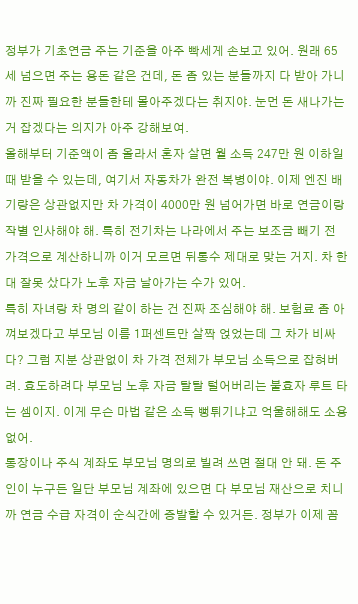정부가 기초연금 주는 기준을 아주 빡세게 손보고 있어. 원래 65세 넘으면 주는 용돈 같은 건데, 돈 좀 있는 분들까지 다 받아 가니까 진짜 필요한 분들한테 몰아주겠다는 취지야. 눈먼 돈 새나가는 거 잡겠다는 의지가 아주 강해보여.
올해부터 기준액이 좀 올라서 혼자 살면 월 소득 247만 원 이하일 때 받을 수 있는데, 여기서 자동차가 완전 복병이야. 이제 엔진 배기량은 상관없지만 차 가격이 4000만 원 넘어가면 바로 연금이랑 작별 인사해야 해. 특히 전기차는 나라에서 주는 보조금 빼기 전 가격으로 계산하니까 이거 모르면 뒤통수 제대로 맞는 거지. 차 한 대 잘못 샀다가 노후 자금 날아가는 수가 있어.
특히 자녀랑 차 명의 같이 하는 건 진짜 조심해야 해. 보험료 좀 아껴보겠다고 부모님 이름 1퍼센트만 살짝 얹었는데 그 차가 비싸다? 그럼 지분 상관없이 차 가격 전체가 부모님 소득으로 잡혀버려. 효도하려다 부모님 노후 자금 탈탈 털어버리는 불효자 루트 타는 셈이지. 이게 무슨 마법 같은 소득 뻥튀기냐고 억울해해도 소용없어.
통장이나 주식 계좌도 부모님 명의로 빌려 쓰면 절대 안 돼. 돈 주인이 누구든 일단 부모님 계좌에 있으면 다 부모님 재산으로 치니까 연금 수급 자격이 순식간에 증발할 수 있거든. 정부가 이제 꼼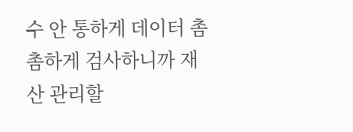수 안 통하게 데이터 촘촘하게 검사하니까 재산 관리할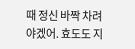때 정신 바짝 차려야겠어. 효도도 지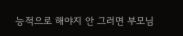능적으로 해야지 안 그러면 부모님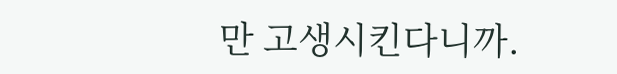만 고생시킨다니까.